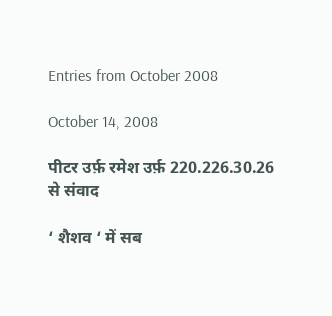Entries from October 2008

October 14, 2008

पीटर उर्फ़ रमेश उर्फ़ 220.226.30.26 से संवाद

‘ शैशव ‘ में सब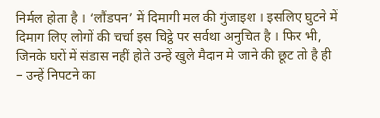निर्मल होता है । ‘लौंडपन’ में दिमागी मल की गुंजाइश । इसलिए घुटने में दिमाग लिए लोगों की चर्चा इस चिट्ठे पर सर्वथा अनुचित है । फिर भी, जिनके घरों में संडास नहीं होते उन्हें खुले मैदान मे जाने की छूट तो है ही – उन्हें निपटने का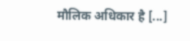मौलिक अधिकार है [...]